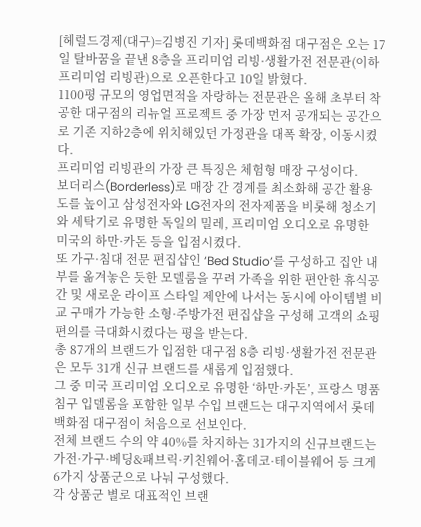[헤럴드경제(대구)=김병진 기자] 롯데백화점 대구점은 오는 17일 탈바꿈을 끝낸 8층을 프리미엄 리빙·생활가전 전문관(이하 프리미엄 리빙관)으로 오픈한다고 10일 밝혔다.
1100평 규모의 영업면적을 자랑하는 전문관은 올해 초부터 착공한 대구점의 리뉴얼 프로젝트 중 가장 먼저 공개되는 공간으로 기존 지하2층에 위치해있던 가정관을 대폭 확장, 이동시켰다.
프리미엄 리빙관의 가장 큰 특징은 체험형 매장 구성이다.
보더리스(Borderless)로 매장 간 경계를 최소화해 공간 활용도를 높이고 삼성전자와 LG전자의 전자제품을 비롯해 청소기와 세탁기로 유명한 독일의 밀레, 프리미엄 오디오로 유명한 미국의 하만·카돈 등을 입점시켰다.
또 가구·침대 전문 편집샵인 ‘Bed Studio’를 구성하고 집안 내부를 옮겨놓은 듯한 모델룸을 꾸려 가족을 위한 편안한 휴식공간 및 새로운 라이프 스타일 제안에 나서는 동시에 아이템별 비교 구매가 가능한 소형·주방가전 편집샵을 구성해 고객의 쇼핑 편의를 극대화시켰다는 평을 받는다.
총 87개의 브랜드가 입점한 대구점 8층 리빙·생활가전 전문관은 모두 31개 신규 브랜드를 새롭게 입점했다.
그 중 미국 프리미엄 오디오로 유명한 ‘하만·카돈’, 프랑스 명품 침구 입델롬을 포함한 일부 수입 브랜드는 대구지역에서 롯데백화점 대구점이 처음으로 선보인다.
전체 브랜드 수의 약 40%를 차지하는 31가지의 신규브랜드는 가전·가구·베딩&패브릭·키친웨어·홈데코·테이블웨어 등 크게 6가지 상품군으로 나눠 구성했다.
각 상품군 별로 대표적인 브랜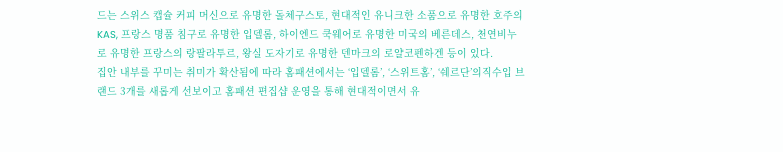드는 스위스 캡슐 커피 머신으로 유명한 돌체구스토, 현대적인 유니크한 소품으로 유명한 호주의 KAS, 프랑스 명품 침구로 유명한 입델롬, 하이엔드 쿡웨어로 유명한 미국의 베른데스, 천연비누로 유명한 프랑스의 랑팔라투르, 왕실 도자기로 유명한 덴마크의 로얄코펜하겐 등이 있다.
집안 내부를 꾸미는 취미가 확산됨에 따라 홈패션에서는 ‘입델롬’, ‘스위트홈’, ‘쉐르단’의직수입 브랜드 3개를 새롭게 선보이고 홈패션 편집샵 운영을 통해 현대적이면서 유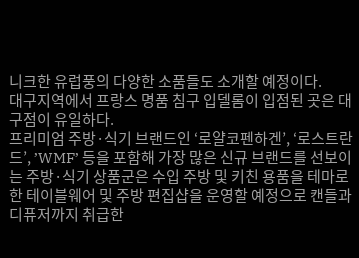니크한 유럽풍의 다양한 소품들도 소개할 예정이다.
대구지역에서 프랑스 명품 침구 입델롬이 입점된 곳은 대구점이 유일하다.
프리미엄 주방·식기 브랜드인 ‘로얄코펜하겐’, ‘로스트란드’, ’WMF’ 등을 포함해 가장 많은 신규 브랜드를 선보이는 주방·식기 상품군은 수입 주방 및 키친 용품을 테마로 한 테이블웨어 및 주방 편집샵을 운영할 예정으로 캔들과 디퓨저까지 취급한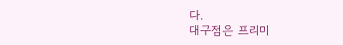다.
대구점은 프리미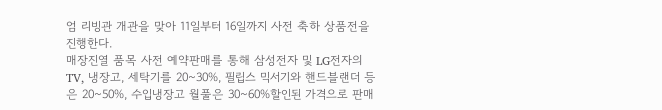엄 리빙관 개관을 맞아 11일부터 16일까지 사전 축하 상품전을 진행한다.
매장진열 품목 사전 예약판매를 통해 삼성전자 및 LG전자의 TV, 냉장고, 세탁기를 20~30%, 필립스 믹서기와 핸드블랜더 등은 20~50%, 수입냉장고 월풀은 30~60%할인된 가격으로 판매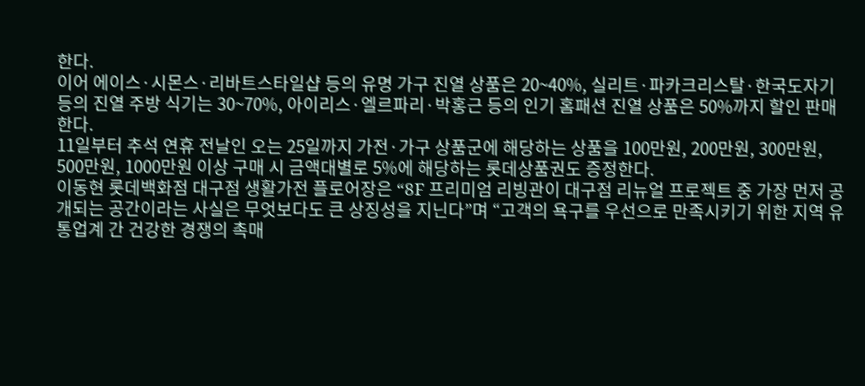한다.
이어 에이스·시몬스·리바트스타일샵 등의 유명 가구 진열 상품은 20~40%, 실리트·파카크리스탈·한국도자기 등의 진열 주방 식기는 30~70%, 아이리스·엘르파리·박홍근 등의 인기 홈패션 진열 상품은 50%까지 할인 판매한다.
11일부터 추석 연휴 전날인 오는 25일까지 가전·가구 상품군에 해당하는 상품을 100만원, 200만원, 300만원, 500만원, 1000만원 이상 구매 시 금액대별로 5%에 해당하는 롯데상품권도 증정한다.
이동현 롯데백화점 대구점 생활가전 플로어장은 “8F 프리미엄 리빙관이 대구점 리뉴얼 프로젝트 중 가장 먼저 공개되는 공간이라는 사실은 무엇보다도 큰 상징성을 지닌다”며 “고객의 욕구를 우선으로 만족시키기 위한 지역 유통업계 간 건강한 경쟁의 촉매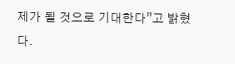제가 될 것으로 기대한다”고 밝혔다.